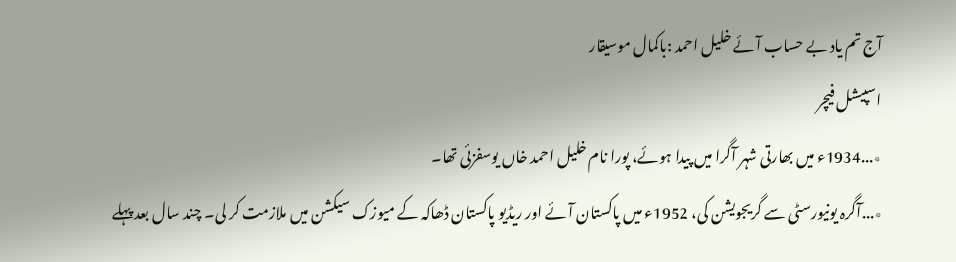آج تم یاد بے حساب آئے خلیل احمد :باکمال موسیقار
اسپیشل فیچر
٭...1934ء میں بھارتی شہر آگرا میں پیدا ہوئے، پورا نام خلیل احمد خاں یوسفزئی تھا۔
٭...آگرہ یونیورسٹی سے گریجویشن کی، 1952ء میں پاکستان آئے اور ریڈیو پاکستان ڈھاکہ کے میوزک سیکشن میں ملازمت کر لی۔ چند سال بعد پہلے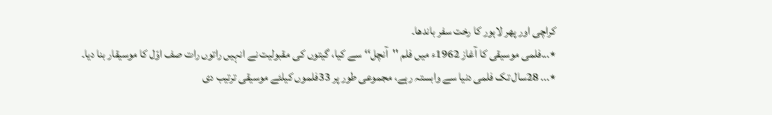کراچی اور پھر لاہور کا رخت سفر باندھا۔
٭...فلمی موسیقی کا آغاز 1962ء میں فلم ''آنچل‘‘ سے کیا، گیتوں کی مقبولیت نے انہیں راتوں رات صف اوّل کا موسیقار بنا دیا۔
٭... 28سال تک فلمی دنیا سے وابستہ رہے، مجموعی طور پر 33فلموں کیلئے موسیقی ترتیب دی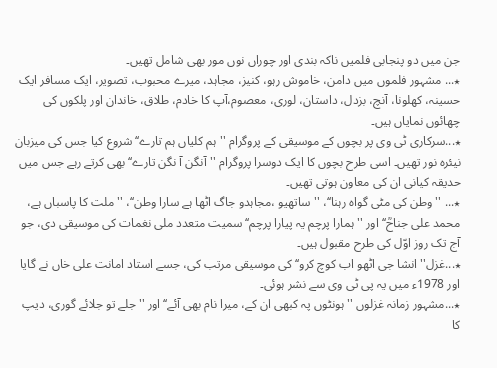جن میں دو پنجابی فلمیں ناکہ بندی اور چوراں نوں مور بھی شامل تھیں۔
٭... مشہور فلموں میں دامن، خاموش رہو، کنیز، مجاہد، میرے محبوب، تصویر، ایک مسافر ایک حسینہ، کھلونا، آنچ، بزدل، داستان، لوری، معصوم،آپ کا خادم، طلاق، خاندان اور پلکوں کی چھائوں نمایاں ہیں۔
٭...سرکاری ٹی وی پر بچوں کے موسیقی کے پروگرام ''ہم کلیاں ہم تارے‘‘ شروع کیا جس کی میزبان نیئرہ نور تھیں۔ اسی طرح بچوں کا ایک دوسرا پروگرام ''آنگن آ نگن تارے‘‘ بھی کرتے رہے جس میں حدیقہ کیانی ان کی معاون ہوتی تھیں۔
٭... ''وطن کی مٹی گواہ رہنا‘‘، ''ساتھیو ،مجاہدو جاگ اٹھا ہے سارا وطن‘‘، ''ملت کا پاسباں ہے، محمد علی جناحؒ‘‘ اور ''ہمارا پرچم یہ پیارا پرچم‘‘ سمیت متعدد ملی نغمات کی موسیقی دی، جو آج تک روز اوّل کی طرح مقبول ہیں۔
٭...غزل'' انشا جی اٹھو اب کوچ کرو‘‘ کی موسیقی مرتب کی، جسے استاد امانت علی خاں نے گایا اور 1978ء میں یہ پی ٹی وی سے نشر ہوئی۔
٭...مشہور زمانہ غزلوں ''ہونٹوں پہ کبھی ان کے، میرا نام بھی آئے‘‘ اور ''جلے تو جلائے گوری، دیپ کا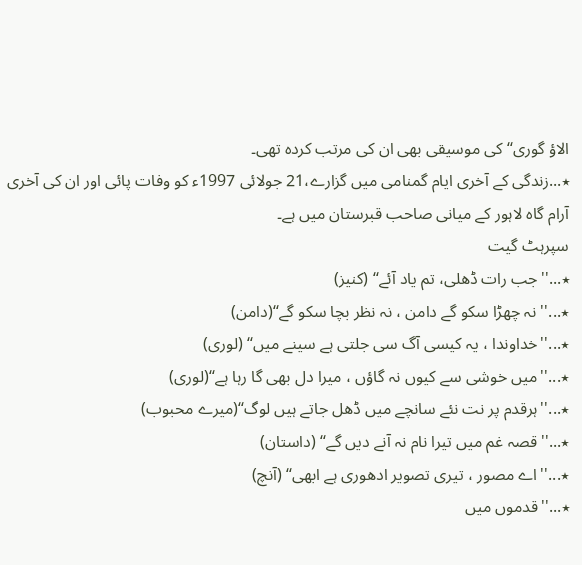الاؤ گوری‘‘ کی موسیقی بھی ان کی مرتب کردہ تھی۔
٭...زندگی کے آخری ایام گمنامی میں گزارے،21 جولائی 1997ء کو وفات پائی اور ان کی آخری آرام گاہ لاہور کے میانی صاحب قبرستان میں ہے۔
سپرہٹ گیت
٭...''جب رات ڈھلی، تم یاد آئے‘‘ (کنیز)
٭...''نہ چھڑا سکو گے دامن ، نہ نظر بچا سکو گے‘‘(دامن)
٭...''خداوندا ، یہ کیسی آگ سی جلتی ہے سینے میں‘‘ (لوری)
٭...''میں خوشی سے کیوں نہ گاؤں ، میرا دل بھی گا رہا ہے‘‘(لوری)
٭...''ہرقدم پر نت نئے سانچے میں ڈھل جاتے ہیں لوگ‘‘(میرے محبوب)
٭...''قصہ غم میں تیرا نام نہ آنے دیں گے‘‘ (داستان)
٭...''اے مصور ، تیری تصویر ادھوری ہے ابھی‘‘ (آنچ)
٭...''قدموں میں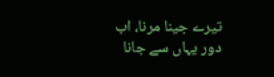تیرے جینا مرنا، اب دور یہاں سے جانا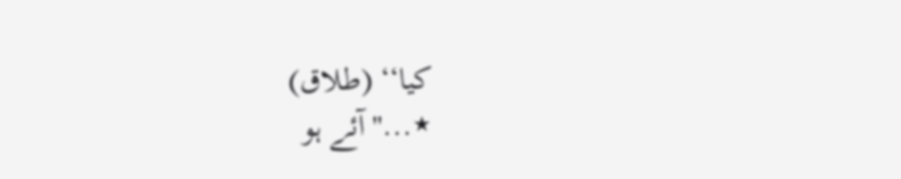کیا‘‘ (طلاق)
٭...''آئے ہو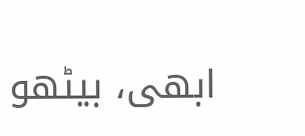ابھی، بیٹھو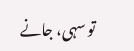تو سہی، جانے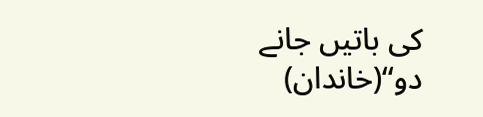کی باتیں جانے دو‘‘(خاندان)